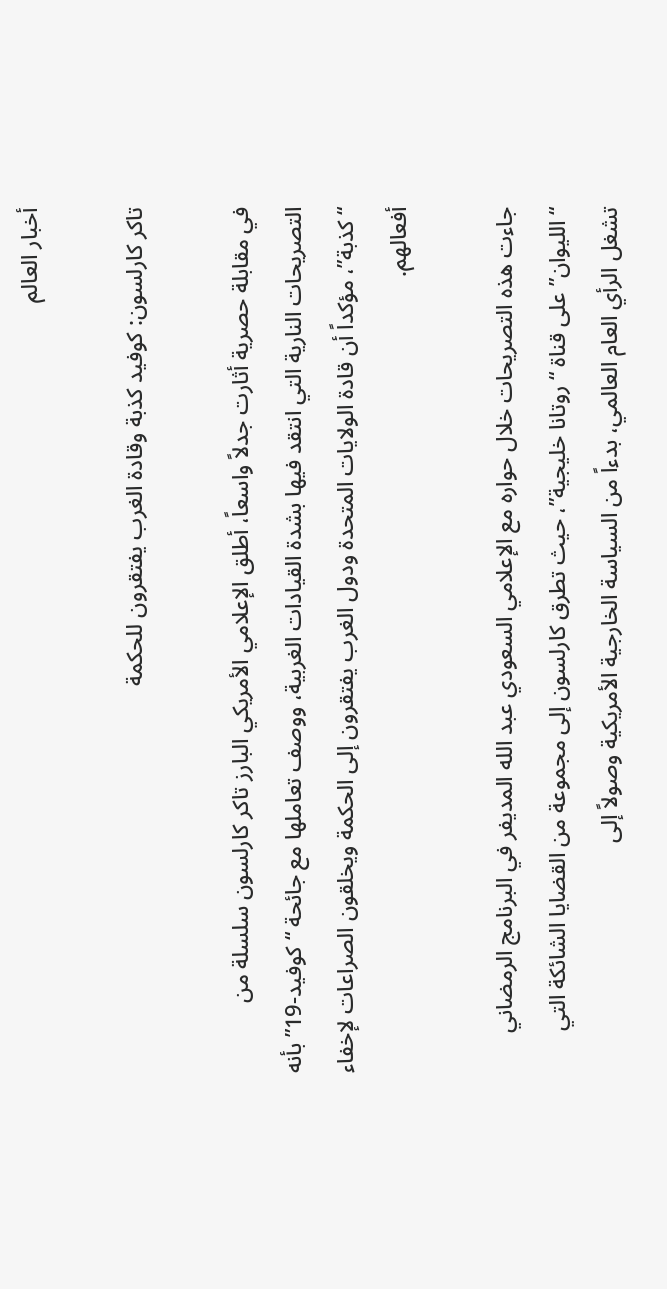أخبار العالم

تاكر كارلسون: كوفيد كذبة وقادة الغرب يفتقرون للحكمة

في مقابلة حصرية أثارت جدلاً واسعاً، أطلق الإعلامي الأمريكي البارز تاكر كارلسون سلسلة من التصريحات النارية التي انتقد فيها بشدة القيادات الغربية، ووصف تعاملها مع جائحة “كوفيد-19” بأنه “كذبة”، مؤكداً أن قادة الولايات المتحدة ودول الغرب يفتقرون إلى الحكمة ويخلقون الصراعات لإخفاء أفعالهم.

جاءت هذه التصريحات خلال حواره مع الإعلامي السعودي عبد الله المديفر في البرنامج الرمضاني “الليوان” على قناة “روتانا خليجية”، حيث تطرق كارلسون إلى مجموعة من القضايا الشائكة التي تشغل الرأي العام العالمي، بدءاً من السياسة الخارجية الأمريكية وصولاً إلى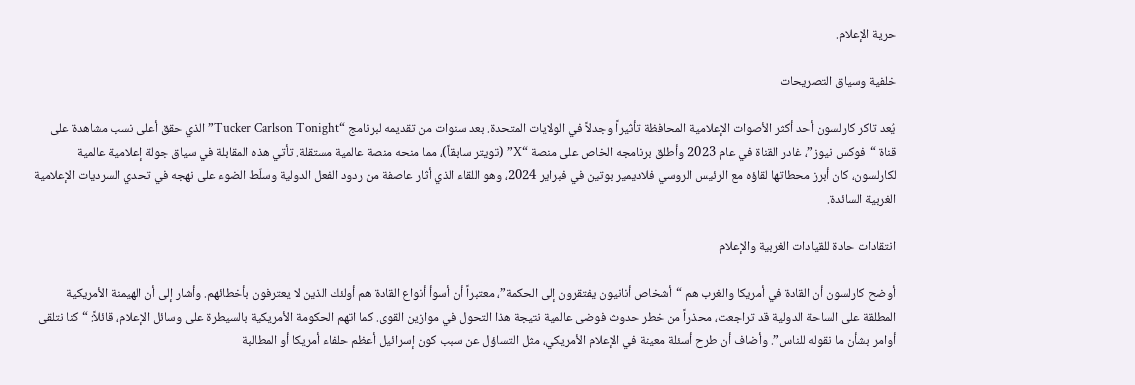حرية الإعلام.

خلفية وسياق التصريحات

يُعد تاكر كارلسون أحد أكثر الأصوات الإعلامية المحافظة تأثيراً وجدلاً في الولايات المتحدة. بعد سنوات من تقديمه لبرنامج “Tucker Carlson Tonight” الذي حقق أعلى نسب مشاهدة على قناة “فوكس نيوز”، غادر القناة في عام 2023 وأطلق برنامجه الخاص على منصة “X” (تويتر سابقاً)، مما منحه منصة عالمية مستقلة. تأتي هذه المقابلة في سياق جولة إعلامية عالمية لكارلسون، كان أبرز محطاتها لقاؤه مع الرئيس الروسي فلاديمير بوتين في فبراير 2024، وهو اللقاء الذي أثار عاصفة من ردود الفعل الدولية وسلّط الضوء على نهجه في تحدي السرديات الإعلامية الغربية السائدة.

انتقادات حادة للقيادات الغربية والإعلام

أوضح كارلسون أن القادة في أمريكا والغرب هم “أشخاص أنانيون يفتقرون إلى الحكمة”، معتبراً أن أسوأ أنواع القادة هم أولئك الذين لا يعترفون بأخطائهم. وأشار إلى أن الهيمنة الأمريكية المطلقة على الساحة الدولية قد تراجعت، محذراً من خطر حدوث فوضى عالمية نتيجة هذا التحول في موازين القوى. كما اتهم الحكومة الأمريكية بالسيطرة على وسائل الإعلام، قائلاً: “كنا نتلقى أوامر بشأن ما نقوله للناس”. وأضاف أن طرح أسئلة معينة في الإعلام الأمريكي، مثل التساؤل عن سبب كون إسرائيل أعظم حلفاء أمريكا أو المطالبة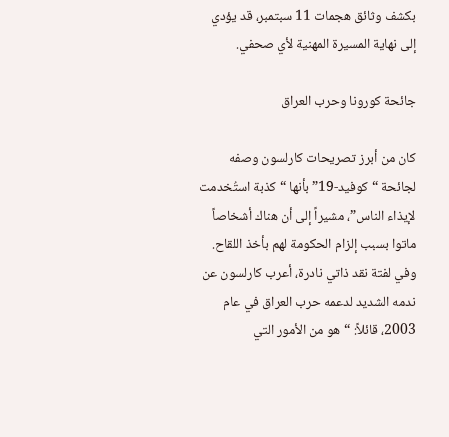بكشف وثائق هجمات 11 سبتمبر، قد يؤدي إلى نهاية المسيرة المهنية لأي صحفي.

جائحة كورونا وحرب العراق

كان من أبرز تصريحات كارلسون وصفه لجائحة “كوفيد-19” بأنها “كذبة استُخدمت لإيذاء الناس”، مشيراً إلى أن هناك أشخاصاً ماتوا بسبب إلزام الحكومة لهم بأخذ اللقاح. وفي لفتة نقد ذاتي نادرة، أعرب كارلسون عن ندمه الشديد لدعمه حرب العراق في عام 2003، قائلاً: “هو من الأمور التي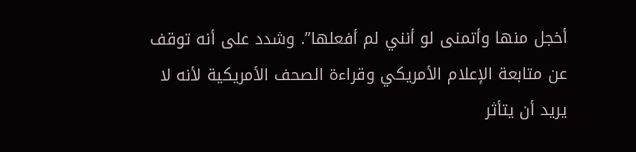أخجل منها وأتمنى لو أنني لم أفعلها”. وشدد على أنه توقف عن متابعة الإعلام الأمريكي وقراءة الصحف الأمريكية لأنه لا يريد أن يتأثر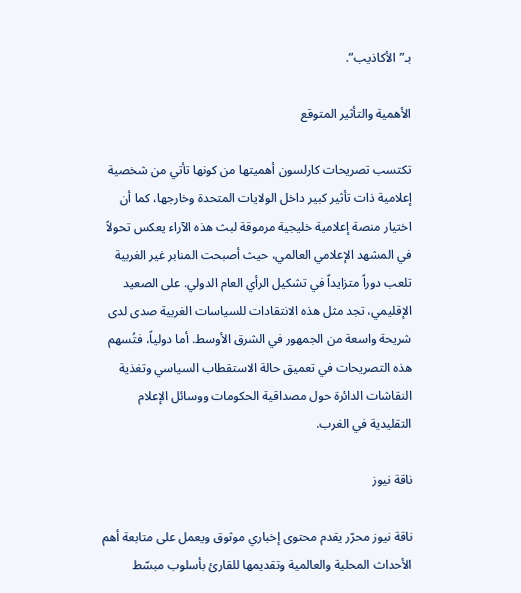بـ”الأكاذيب”.

الأهمية والتأثير المتوقع

تكتسب تصريحات كارلسون أهميتها من كونها تأتي من شخصية إعلامية ذات تأثير كبير داخل الولايات المتحدة وخارجها، كما أن اختيار منصة إعلامية خليجية مرموقة لبث هذه الآراء يعكس تحولاً في المشهد الإعلامي العالمي، حيث أصبحت المنابر غير الغربية تلعب دوراً متزايداً في تشكيل الرأي العام الدولي. على الصعيد الإقليمي، تجد مثل هذه الانتقادات للسياسات الغربية صدى لدى شريحة واسعة من الجمهور في الشرق الأوسط. أما دولياً، فتُسهم هذه التصريحات في تعميق حالة الاستقطاب السياسي وتغذية النقاشات الدائرة حول مصداقية الحكومات ووسائل الإعلام التقليدية في الغرب.

ناقة نيوز

ناقة نيوز محرّر يقدم محتوى إخباري موثوق ويعمل على متابعة أهم الأحداث المحلية والعالمية وتقديمها للقارئ بأسلوب مبسّط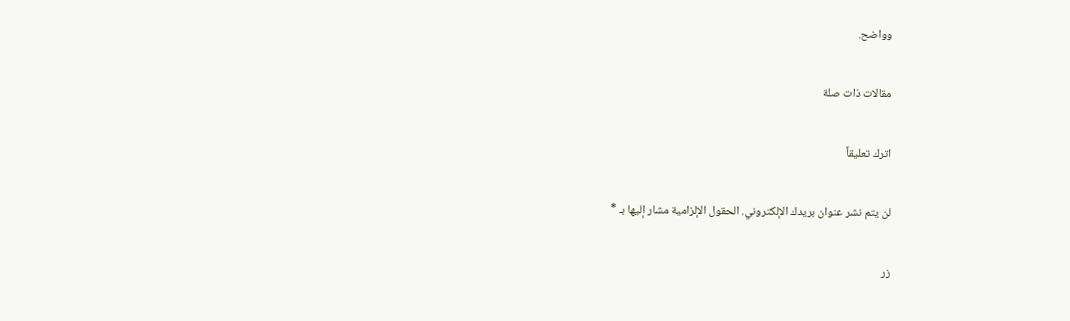وواضح.

مقالات ذات صلة

اترك تعليقاً

لن يتم نشر عنوان بريدك الإلكتروني. الحقول الإلزامية مشار إليها بـ *

زر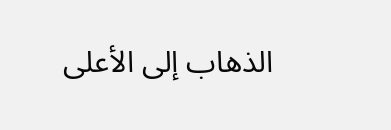الذهاب إلى الأعلى